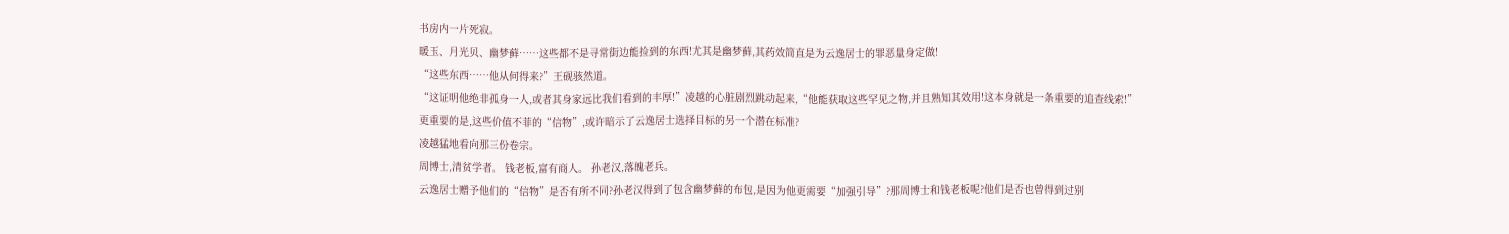书房内一片死寂。
暖玉、月光贝、幽梦藓……这些都不是寻常街边能捡到的东西!尤其是幽梦藓,其药效简直是为云逸居士的罪恶量身定做!
“这些东西……他从何得来?”王砚骇然道。
“这证明他绝非孤身一人,或者其身家远比我们看到的丰厚!”凌越的心脏剧烈跳动起来,“他能获取这些罕见之物,并且熟知其效用!这本身就是一条重要的追查线索!”
更重要的是,这些价值不菲的“信物”,或许暗示了云逸居士选择目标的另一个潜在标准?
凌越猛地看向那三份卷宗。
周博士,清贫学者。 钱老板,富有商人。 孙老汉,落魄老兵。
云逸居士赠予他们的“信物”是否有所不同?孙老汉得到了包含幽梦藓的布包,是因为他更需要“加强引导”?那周博士和钱老板呢?他们是否也曾得到过别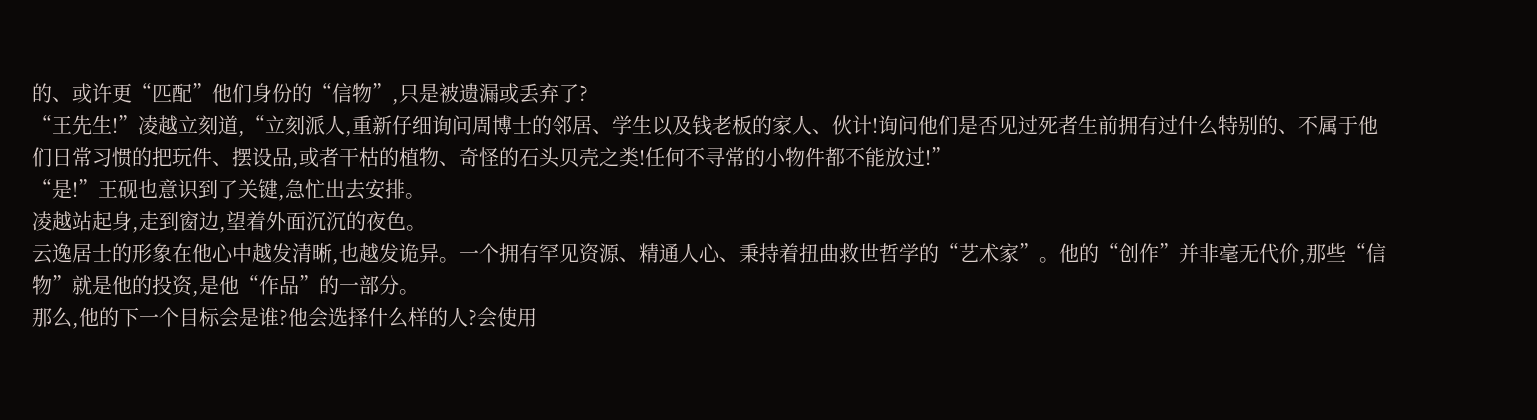的、或许更“匹配”他们身份的“信物”,只是被遗漏或丢弃了?
“王先生!”凌越立刻道,“立刻派人,重新仔细询问周博士的邻居、学生以及钱老板的家人、伙计!询问他们是否见过死者生前拥有过什么特别的、不属于他们日常习惯的把玩件、摆设品,或者干枯的植物、奇怪的石头贝壳之类!任何不寻常的小物件都不能放过!”
“是!”王砚也意识到了关键,急忙出去安排。
凌越站起身,走到窗边,望着外面沉沉的夜色。
云逸居士的形象在他心中越发清晰,也越发诡异。一个拥有罕见资源、精通人心、秉持着扭曲救世哲学的“艺术家”。他的“创作”并非毫无代价,那些“信物”就是他的投资,是他“作品”的一部分。
那么,他的下一个目标会是谁?他会选择什么样的人?会使用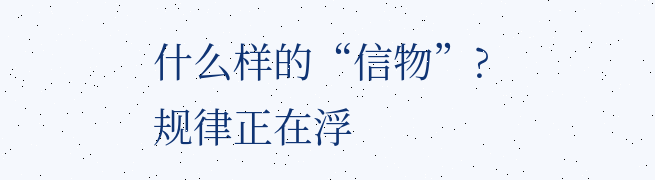什么样的“信物”?
规律正在浮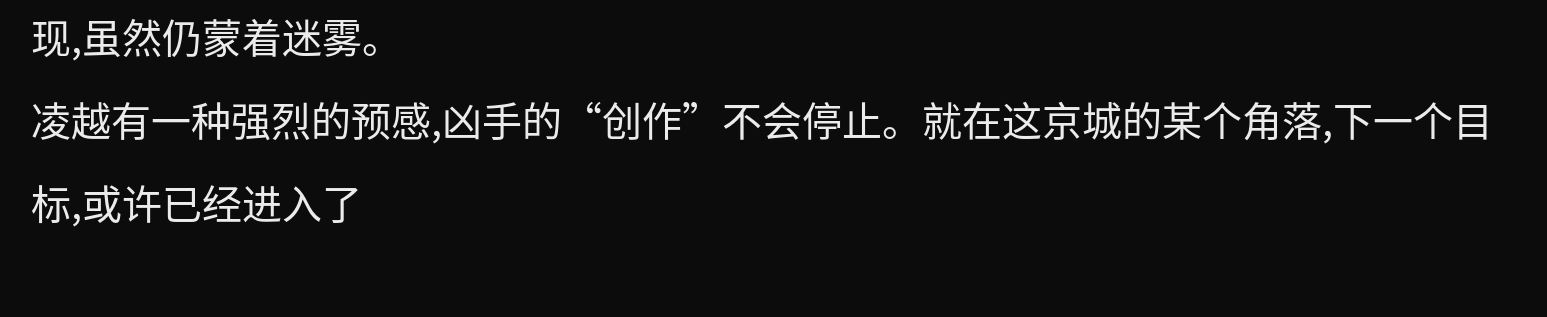现,虽然仍蒙着迷雾。
凌越有一种强烈的预感,凶手的“创作”不会停止。就在这京城的某个角落,下一个目标,或许已经进入了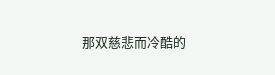那双慈悲而冷酷的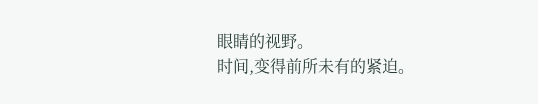眼睛的视野。
时间,变得前所未有的紧迫。